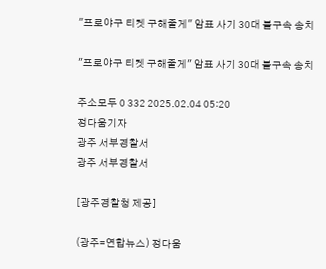"프로야구 티켓 구해줄게" 암표 사기 30대 불구속 송치

"프로야구 티켓 구해줄게" 암표 사기 30대 불구속 송치

주소모두 0 332 2025.02.04 05:20
정다움기자
광주 서부경찰서
광주 서부경찰서

[광주경찰청 제공]

(광주=연합뉴스) 정다움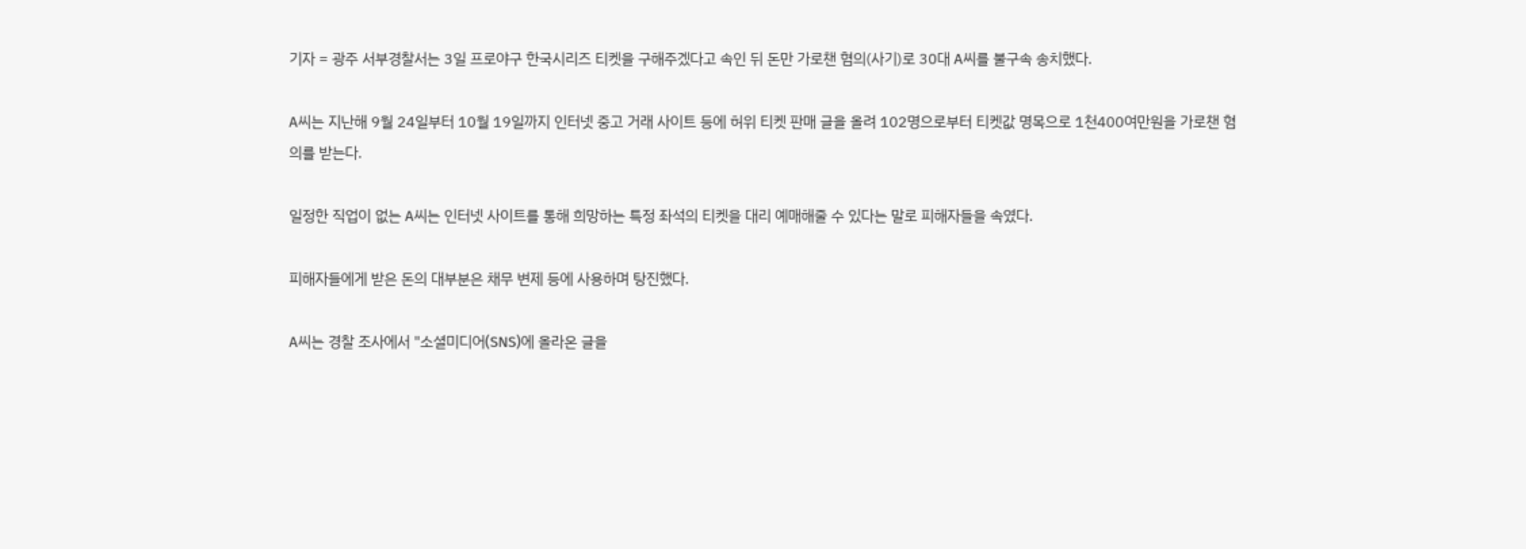기자 = 광주 서부경찰서는 3일 프로야구 한국시리즈 티켓을 구해주겠다고 속인 뒤 돈만 가로챈 혐의(사기)로 30대 A씨를 불구속 송치했다.

A씨는 지난해 9월 24일부터 10월 19일까지 인터넷 중고 거래 사이트 등에 허위 티켓 판매 글을 올려 102명으로부터 티켓값 명목으로 1천400여만원을 가로챈 혐의를 받는다.

일정한 직업이 없는 A씨는 인터넷 사이트를 통해 희망하는 특정 좌석의 티켓을 대리 예매해줄 수 있다는 말로 피해자들을 속였다.

피해자들에게 받은 돈의 대부분은 채무 변제 등에 사용하며 탕진했다.

A씨는 경찰 조사에서 "소셜미디어(SNS)에 올라온 글을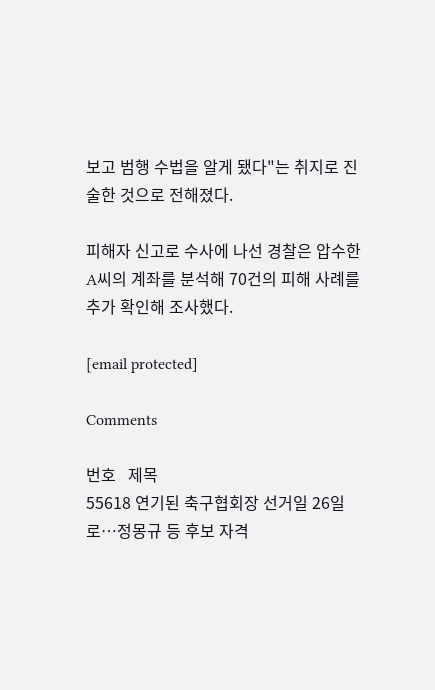보고 범행 수법을 알게 됐다"는 취지로 진술한 것으로 전해졌다.

피해자 신고로 수사에 나선 경찰은 압수한 A씨의 계좌를 분석해 70건의 피해 사례를 추가 확인해 조사했다.

[email protected]

Comments

번호   제목
55618 연기된 축구협회장 선거일 26일로…정몽규 등 후보 자격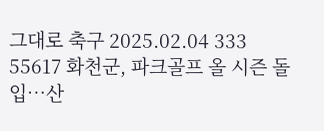그대로 축구 2025.02.04 333
55617 화천군, 파크골프 올 시즌 돌입…산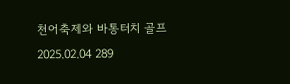천어축제와 바통터치 골프 2025.02.04 289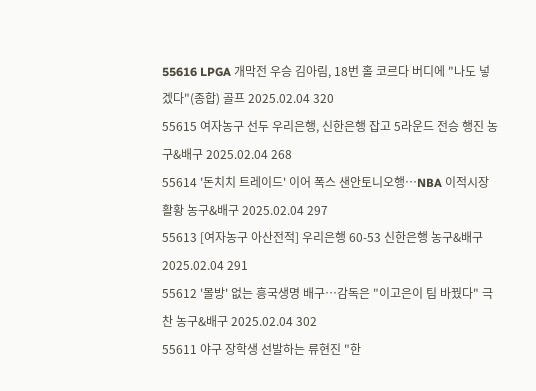55616 LPGA 개막전 우승 김아림, 18번 홀 코르다 버디에 "나도 넣겠다"(종합) 골프 2025.02.04 320
55615 여자농구 선두 우리은행, 신한은행 잡고 5라운드 전승 행진 농구&배구 2025.02.04 268
55614 '돈치치 트레이드' 이어 폭스 샌안토니오행…NBA 이적시장 활황 농구&배구 2025.02.04 297
55613 [여자농구 아산전적] 우리은행 60-53 신한은행 농구&배구 2025.02.04 291
55612 '몰방' 없는 흥국생명 배구…감독은 "이고은이 팀 바꿨다" 극찬 농구&배구 2025.02.04 302
55611 야구 장학생 선발하는 류현진 "한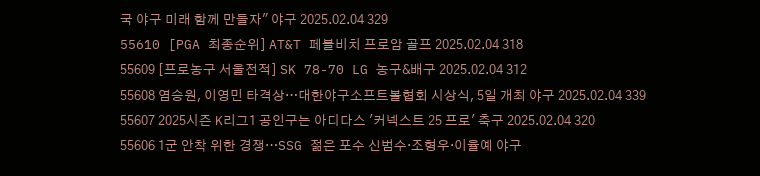국 야구 미래 함께 만들자" 야구 2025.02.04 329
55610 [PGA 최종순위] AT&T 페블비치 프로암 골프 2025.02.04 318
55609 [프로농구 서울전적] SK 78-70 LG 농구&배구 2025.02.04 312
55608 염승원, 이영민 타격상…대한야구소프트볼협회 시상식, 5일 개최 야구 2025.02.04 339
55607 2025시즌 K리그1 공인구는 아디다스 '커넥스트 25 프로' 축구 2025.02.04 320
55606 1군 안착 위한 경쟁…SSG 젊은 포수 신범수·조형우·이율예 야구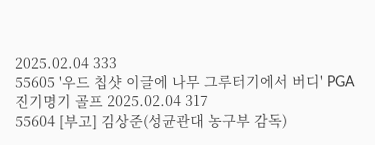2025.02.04 333
55605 '우드 칩샷 이글에 나무 그루터기에서 버디' PGA 진기명기 골프 2025.02.04 317
55604 [부고] 김상준(성균관대 농구부 감독)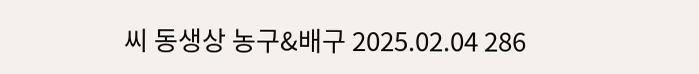씨 동생상 농구&배구 2025.02.04 286